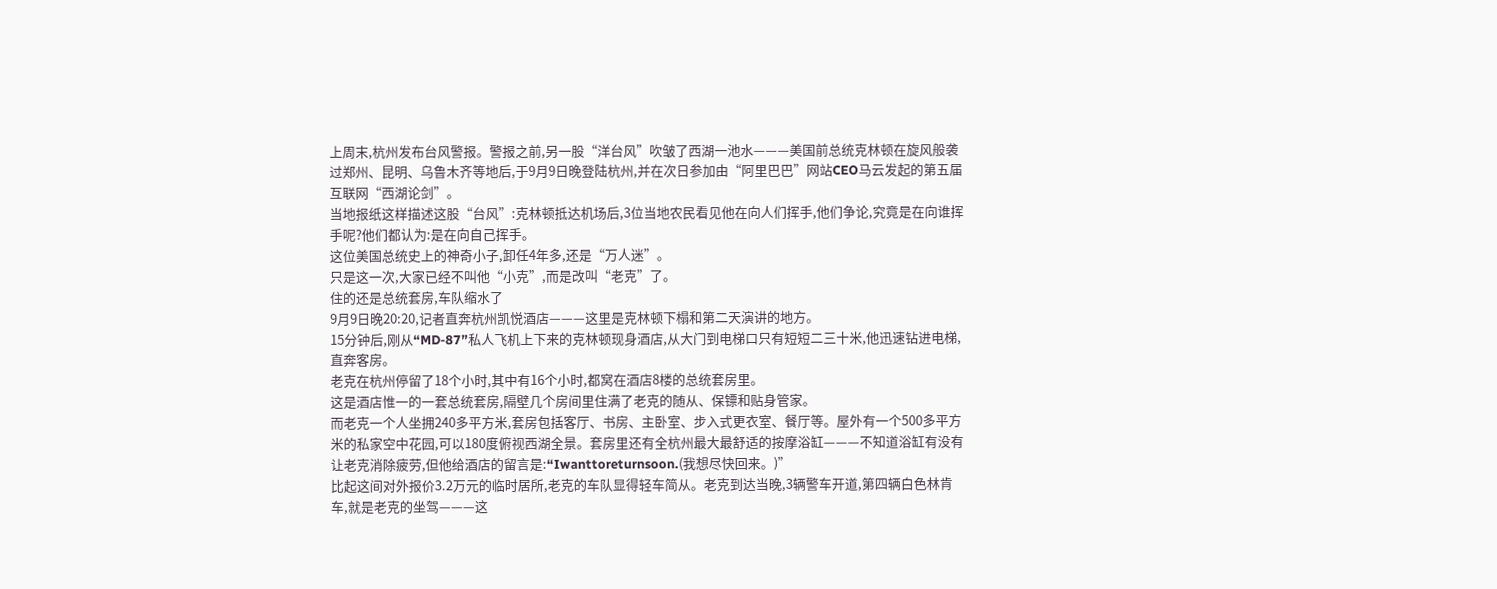上周末,杭州发布台风警报。警报之前,另一股“洋台风”吹皱了西湖一池水———美国前总统克林顿在旋风般袭过郑州、昆明、乌鲁木齐等地后,于9月9日晚登陆杭州,并在次日参加由“阿里巴巴”网站CEO马云发起的第五届互联网“西湖论剑”。
当地报纸这样描述这股“台风”:克林顿抵达机场后,3位当地农民看见他在向人们挥手,他们争论,究竟是在向谁挥手呢?他们都认为:是在向自己挥手。
这位美国总统史上的神奇小子,卸任4年多,还是“万人迷”。
只是这一次,大家已经不叫他“小克”,而是改叫“老克”了。
住的还是总统套房,车队缩水了
9月9日晚20:20,记者直奔杭州凯悦酒店———这里是克林顿下榻和第二天演讲的地方。
15分钟后,刚从“MD-87”私人飞机上下来的克林顿现身酒店,从大门到电梯口只有短短二三十米,他迅速钻进电梯,直奔客房。
老克在杭州停留了18个小时,其中有16个小时,都窝在酒店8楼的总统套房里。
这是酒店惟一的一套总统套房,隔壁几个房间里住满了老克的随从、保镖和贴身管家。
而老克一个人坐拥240多平方米,套房包括客厅、书房、主卧室、步入式更衣室、餐厅等。屋外有一个500多平方米的私家空中花园,可以180度俯视西湖全景。套房里还有全杭州最大最舒适的按摩浴缸———不知道浴缸有没有让老克消除疲劳,但他给酒店的留言是:“Iwanttoreturnsoon.(我想尽快回来。)”
比起这间对外报价3.2万元的临时居所,老克的车队显得轻车简从。老克到达当晚,3辆警车开道,第四辆白色林肯车,就是老克的坐驾———这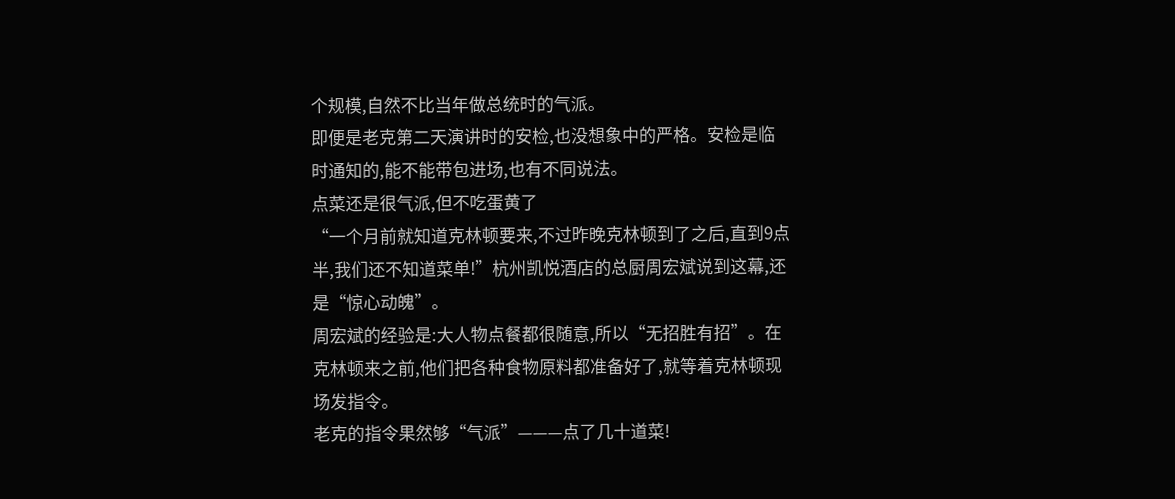个规模,自然不比当年做总统时的气派。
即便是老克第二天演讲时的安检,也没想象中的严格。安检是临时通知的,能不能带包进场,也有不同说法。
点菜还是很气派,但不吃蛋黄了
“一个月前就知道克林顿要来,不过昨晚克林顿到了之后,直到9点半,我们还不知道菜单!”杭州凯悦酒店的总厨周宏斌说到这幕,还是“惊心动魄”。
周宏斌的经验是:大人物点餐都很随意,所以“无招胜有招”。在克林顿来之前,他们把各种食物原料都准备好了,就等着克林顿现场发指令。
老克的指令果然够“气派”———点了几十道菜!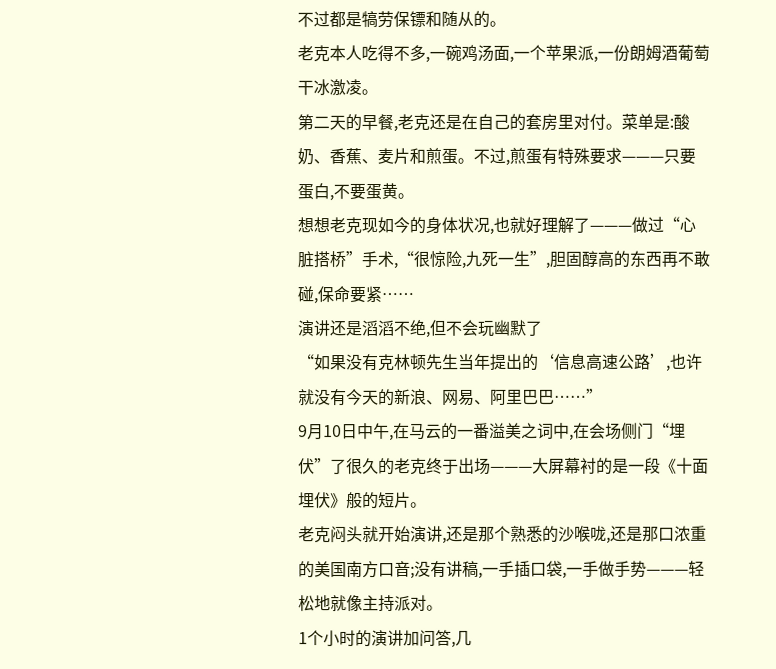不过都是犒劳保镖和随从的。
老克本人吃得不多,一碗鸡汤面,一个苹果派,一份朗姆酒葡萄干冰激凌。
第二天的早餐,老克还是在自己的套房里对付。菜单是:酸奶、香蕉、麦片和煎蛋。不过,煎蛋有特殊要求———只要蛋白,不要蛋黄。
想想老克现如今的身体状况,也就好理解了———做过“心脏搭桥”手术,“很惊险,九死一生”,胆固醇高的东西再不敢碰,保命要紧……
演讲还是滔滔不绝,但不会玩幽默了
“如果没有克林顿先生当年提出的‘信息高速公路’,也许就没有今天的新浪、网易、阿里巴巴……”
9月10日中午,在马云的一番溢美之词中,在会场侧门“埋伏”了很久的老克终于出场———大屏幕衬的是一段《十面埋伏》般的短片。
老克闷头就开始演讲,还是那个熟悉的沙喉咙,还是那口浓重的美国南方口音;没有讲稿,一手插口袋,一手做手势———轻松地就像主持派对。
1个小时的演讲加问答,几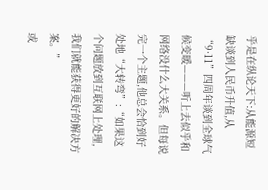乎是在纵论天下:从能源短缺谈到人民币升值,从“9·11”四周年谈到全球气候变暖———听上去似乎和网络没什么大关系。但每说完一个主题,他总会恰到好处地“大转弯”:“如果这个问题放到互联网上处理,我们就能获得更好的解决方案。”
或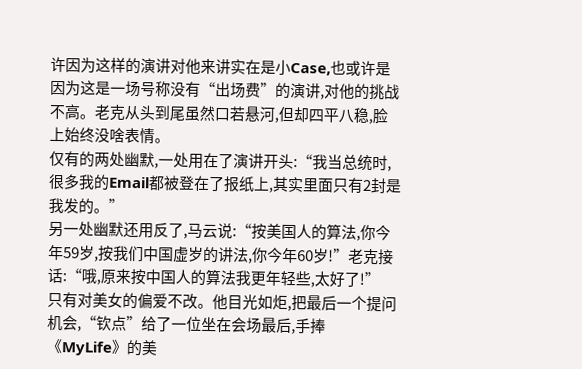许因为这样的演讲对他来讲实在是小Case,也或许是因为这是一场号称没有“出场费”的演讲,对他的挑战不高。老克从头到尾虽然口若悬河,但却四平八稳,脸上始终没啥表情。
仅有的两处幽默,一处用在了演讲开头:“我当总统时,很多我的Email都被登在了报纸上,其实里面只有2封是我发的。”
另一处幽默还用反了,马云说:“按美国人的算法,你今年59岁,按我们中国虚岁的讲法,你今年60岁!”老克接话:“哦,原来按中国人的算法我更年轻些,太好了!”
只有对美女的偏爱不改。他目光如炬,把最后一个提问机会,“钦点”给了一位坐在会场最后,手捧《MyLife》的美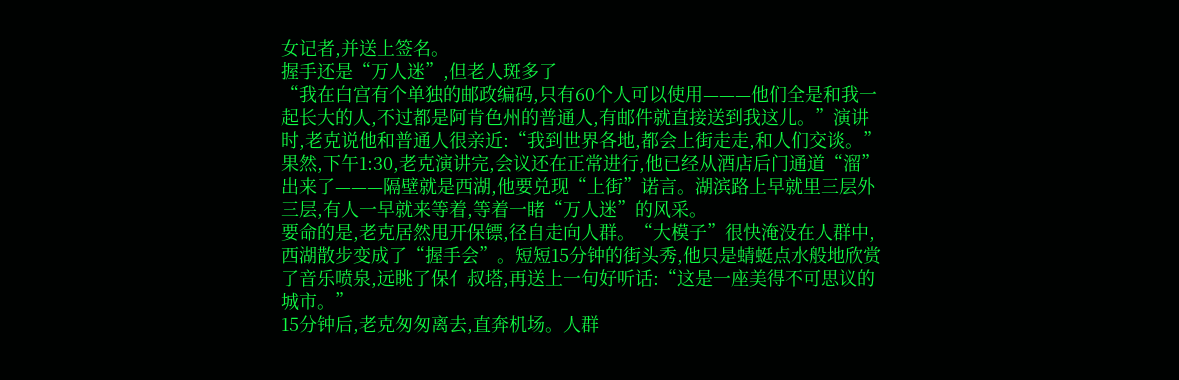女记者,并送上签名。
握手还是“万人迷”,但老人斑多了
“我在白宫有个单独的邮政编码,只有60个人可以使用———他们全是和我一起长大的人,不过都是阿肯色州的普通人,有邮件就直接送到我这儿。”演讲时,老克说他和普通人很亲近:“我到世界各地,都会上街走走,和人们交谈。”
果然,下午1:30,老克演讲完,会议还在正常进行,他已经从酒店后门通道“溜”出来了———隔壁就是西湖,他要兑现“上街”诺言。湖滨路上早就里三层外三层,有人一早就来等着,等着一睹“万人迷”的风采。
要命的是,老克居然甩开保镖,径自走向人群。“大模子”很快淹没在人群中,西湖散步变成了“握手会”。短短15分钟的街头秀,他只是蜻蜓点水般地欣赏了音乐喷泉,远眺了保亻叔塔,再送上一句好听话:“这是一座美得不可思议的城市。”
15分钟后,老克匆匆离去,直奔机场。人群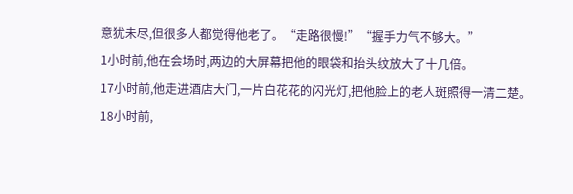意犹未尽,但很多人都觉得他老了。“走路很慢!”“握手力气不够大。”
1小时前,他在会场时,两边的大屏幕把他的眼袋和抬头纹放大了十几倍。
17小时前,他走进酒店大门,一片白花花的闪光灯,把他脸上的老人斑照得一清二楚。
18小时前,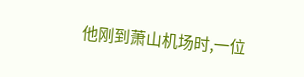他刚到萧山机场时,一位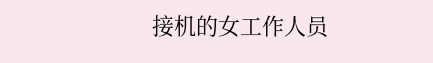接机的女工作人员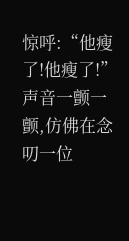惊呼:“他瘦了!他瘦了!”声音一颤一颤,仿佛在念叨一位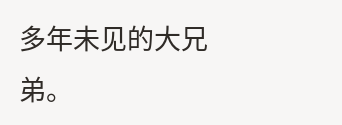多年未见的大兄弟。